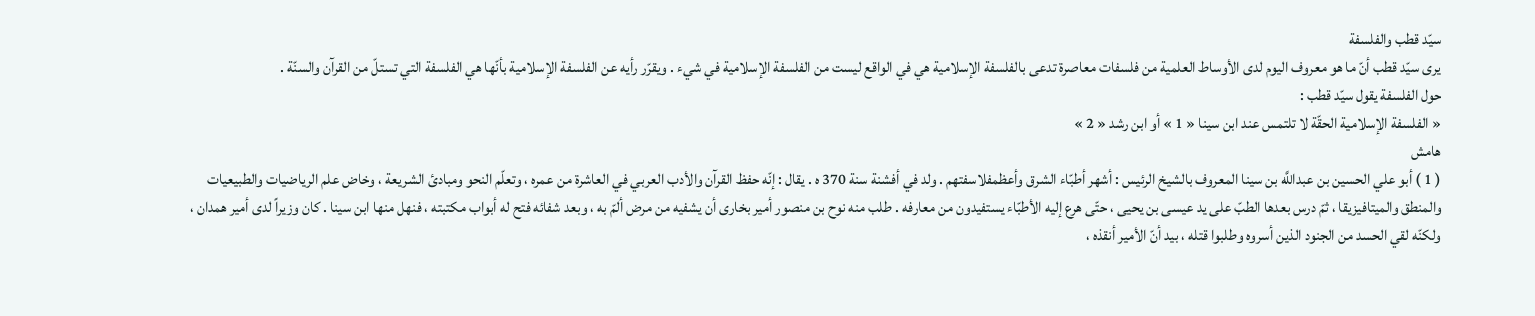سيّد قطب والفلسفة
يرى سيّد قطب أنّ ما هو معروف اليوم لدى الأوساط العلمية من فلسفات معاصرة تدعى بالفلسفة الإسلامية هي في الواقع ليست من الفلسفة الإسلامية في شيء . ويقرّر رأيه عن الفلسفة الإسلامية بأنّها هي الفلسفة التي تستلّ من القرآن والسنّة .
حول الفلسفة يقول سيّد قطب :
« الفلسفة الإسلامية الحقّة لا تلتمس عند ابن سينا « 1 » أو ابن رشد « 2 »
هامش
( 1 ) أبو علي الحسين بن عبداللَّه بن سينا المعروف بالشيخ الرئيس : أشهر أطبّاء الشرق وأعظمفلاسفتهم . ولد في أفشنة سنة 370 ه . يقال : إنّه حفظ القرآن والأدب العربي في العاشرة من عمره ، وتعلّم النحو ومبادئ الشريعة ، وخاض علم الرياضيات والطبيعيات والمنطق والميتافيزيقا ، ثمّ درس بعدها الطبّ على يد عيسى بن يحيى ، حتّى هرع إليه الأطبّاء يستفيدون من معارفه . طلب منه نوح بن منصور أمير بخارى أن يشفيه من مرض ألمّ به ، وبعد شفائه فتح له أبواب مكتبته ، فنهل منها ابن سينا . كان وزيراً لدى أمير همدان ، ولكنّه لقي الحسد من الجنود الذين أسروه وطلبوا قتله ، بيد أنّ الأمير أنقذه ،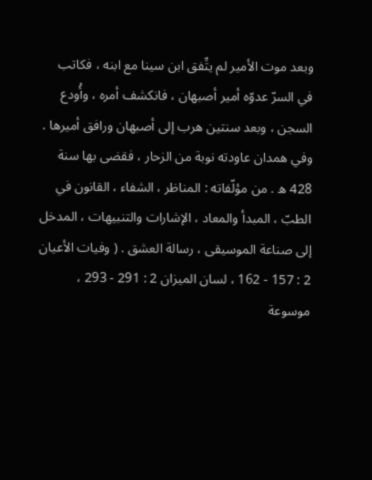وبعد موت الأمير لم يتِّفق ابن سينا مع ابنه ، فكاتب في السرّ عدوّه أمير أصبهان ، فانكشف أمره ، وأُودع السجن ، وبعد سنتين هرب إلى أصبهان ورافق أميرها . وفي همدان عاودته نوبة من الزحار ، فقضى بها سنة 428 ه . من مؤلّفاته : المناظر ، الشفاء ، القانون في الطبّ ، المبدأ والمعاد ، الإشارات والتنبيهات ، المدخل إلى صناعة الموسيقى ، رسالة العشق . ( وفيات الأعيان 2 : 157 - 162 ، لسان الميزان 2 : 291 - 293 ، موسوعة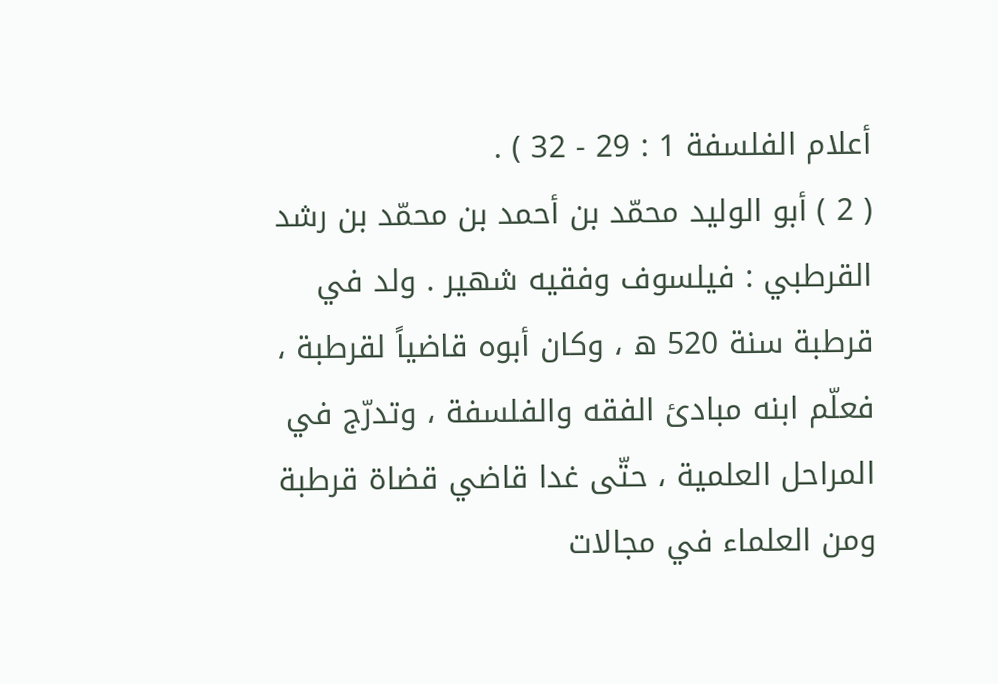أعلام الفلسفة 1 : 29 - 32 ) .
( 2 ) أبو الوليد محمّد بن أحمد بن محمّد بن رشد القرطبي : فيلسوف وفقيه شهير . ولد في قرطبة سنة 520 ه ، وكان أبوه قاضياً لقرطبة ، فعلّم ابنه مبادئ الفقه والفلسفة ، وتدرّج في المراحل العلمية ، حتّى غدا قاضي قضاة قرطبة ومن العلماء في مجالات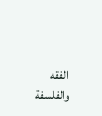الفقه والفلسفة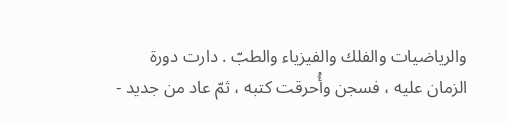والرياضيات والفلك والفيزياء والطبّ . دارت دورة الزمان عليه ، فسجن وأُحرقت كتبه ، ثمّ عاد من جديد -